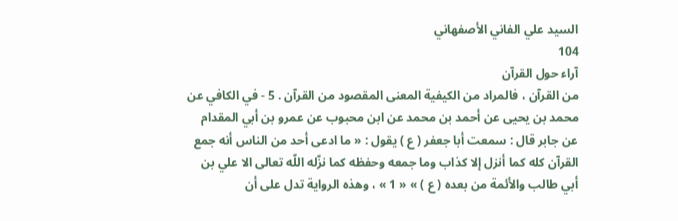السيد علي الفاني الأصفهاني
104
آراء حول القرآن
من القرآن ، فالمراد من الكيفية المعنى المقصود من القرآن . 5 - في الكافي عن محمد بن يحيى عن أحمد بن محمد عن ابن محبوب عن عمرو بن أبي المقدام عن جابر قال : سمعت أبا جعفر ( ع ) يقول : « ما ادعى أحد من الناس أنه جمع القرآن كله كما أنزل إلا كذاب وما جمعه وحفظه كما نزّله اللّه تعالى الا علي بن أبي طالب والأئمة من بعده ( ع ) » « 1 » ، وهذه الرواية تدل على أن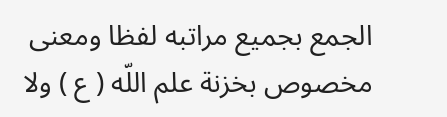الجمع بجميع مراتبه لفظا ومعنى مخصوص بخزنة علم اللّه ( ع ) ولا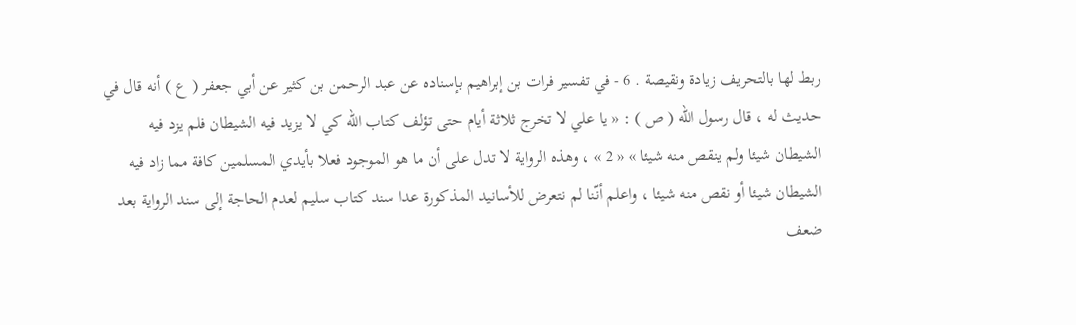ربط لها بالتحريف زيادة ونقيصة . 6 - في تفسير فرات بن إبراهيم بإسناده عن عبد الرحمن بن كثير عن أبي جعفر ( ع ) أنه قال في حديث له ، قال رسول اللّه ( ص ) : « يا علي لا تخرج ثلاثة أيام حتى تؤلف كتاب اللّه كي لا يزيد فيه الشيطان فلم يزد فيه الشيطان شيئا ولم ينقص منه شيئا » « 2 » ، وهذه الرواية لا تدل على أن ما هو الموجود فعلا بأيدي المسلمين كافة مما زاد فيه الشيطان شيئا أو نقص منه شيئا ، واعلم أنّنا لم نتعرض للأسانيد المذكورة عدا سند كتاب سليم لعدم الحاجة إلى سند الرواية بعد ضعف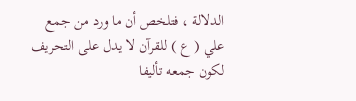الدلالة ، فتلخص أن ما ورد من جمع علي ( ع ) للقرآن لا يدل على التحريف لكون جمعه تأليفا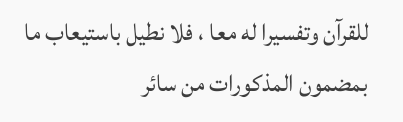للقرآن وتفسيرا له معا ، فلا نطيل باستيعاب ما بمضمون المذكورات من سائر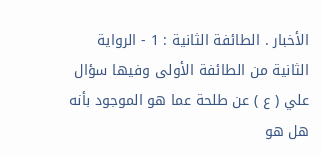الأخبار . الطائفة الثانية : 1 - الرواية الثانية من الطائفة الأولى وفيها سؤال علي ( ع ) عن طلحة عما هو الموجود بأنه هل هو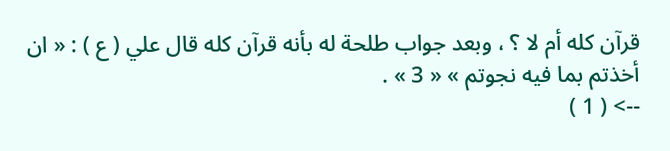قرآن كله أم لا ؟ ، وبعد جواب طلحة له بأنه قرآن كله قال علي ( ع ) : « ان أخذتم بما فيه نجوتم » « 3 » .
--> ( 1 )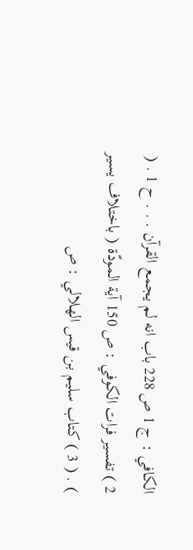الكافي : ج 1 ص 228 باب انه لم يجمع القرآن . . . ح 1 . ( 2 ) تفسير فرات الكوفي : ص 150 آية المودّة ( باختلاف يسير ) . ( 3 ) كتاب سليم بن قيس الهلالي : ص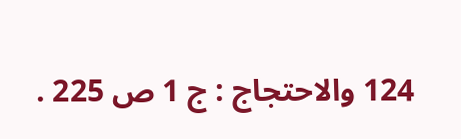124 والاحتجاج : ج 1 ص 225 .